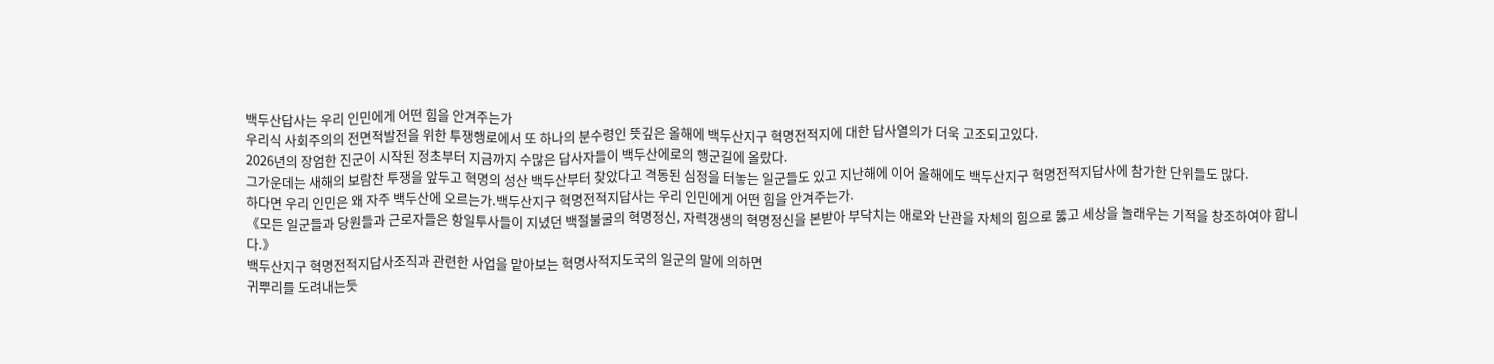백두산답사는 우리 인민에게 어떤 힘을 안겨주는가
우리식 사회주의의 전면적발전을 위한 투쟁행로에서 또 하나의 분수령인 뜻깊은 올해에 백두산지구 혁명전적지에 대한 답사열의가 더욱 고조되고있다.
2026년의 장엄한 진군이 시작된 정초부터 지금까지 수많은 답사자들이 백두산에로의 행군길에 올랐다.
그가운데는 새해의 보람찬 투쟁을 앞두고 혁명의 성산 백두산부터 찾았다고 격동된 심정을 터놓는 일군들도 있고 지난해에 이어 올해에도 백두산지구 혁명전적지답사에 참가한 단위들도 많다.
하다면 우리 인민은 왜 자주 백두산에 오르는가.백두산지구 혁명전적지답사는 우리 인민에게 어떤 힘을 안겨주는가.
《모든 일군들과 당원들과 근로자들은 항일투사들이 지녔던 백절불굴의 혁명정신, 자력갱생의 혁명정신을 본받아 부닥치는 애로와 난관을 자체의 힘으로 뚫고 세상을 놀래우는 기적을 창조하여야 합니다.》
백두산지구 혁명전적지답사조직과 관련한 사업을 맡아보는 혁명사적지도국의 일군의 말에 의하면
귀뿌리를 도려내는듯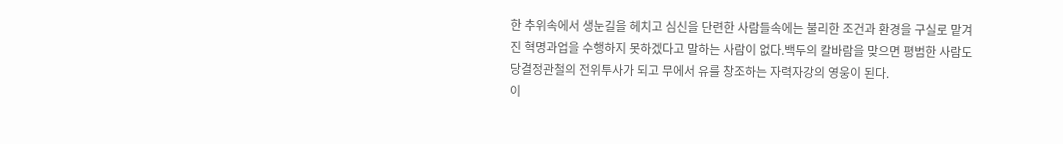한 추위속에서 생눈길을 헤치고 심신을 단련한 사람들속에는 불리한 조건과 환경을 구실로 맡겨진 혁명과업을 수행하지 못하겠다고 말하는 사람이 없다.백두의 칼바람을 맞으면 평범한 사람도 당결정관철의 전위투사가 되고 무에서 유를 창조하는 자력자강의 영웅이 된다.
이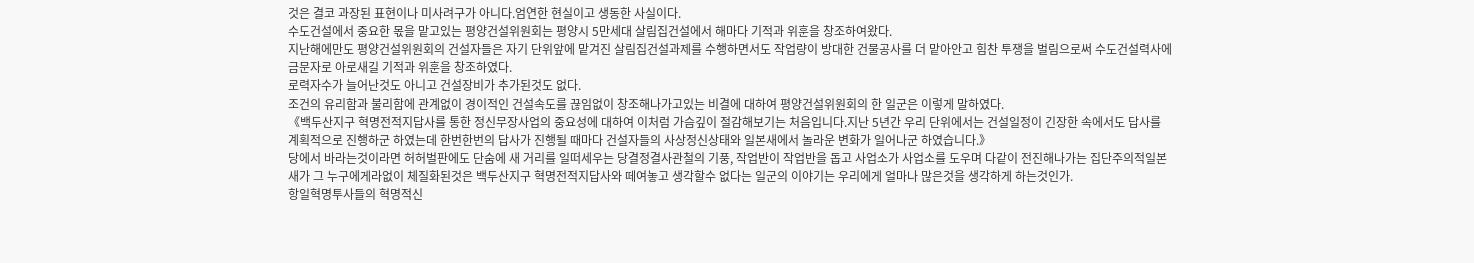것은 결코 과장된 표현이나 미사려구가 아니다.엄연한 현실이고 생동한 사실이다.
수도건설에서 중요한 몫을 맡고있는 평양건설위원회는 평양시 5만세대 살림집건설에서 해마다 기적과 위훈을 창조하여왔다.
지난해에만도 평양건설위원회의 건설자들은 자기 단위앞에 맡겨진 살림집건설과제를 수행하면서도 작업량이 방대한 건물공사를 더 맡아안고 힘찬 투쟁을 벌림으로써 수도건설력사에 금문자로 아로새길 기적과 위훈을 창조하였다.
로력자수가 늘어난것도 아니고 건설장비가 추가된것도 없다.
조건의 유리함과 불리함에 관계없이 경이적인 건설속도를 끊임없이 창조해나가고있는 비결에 대하여 평양건설위원회의 한 일군은 이렇게 말하였다.
《백두산지구 혁명전적지답사를 통한 정신무장사업의 중요성에 대하여 이처럼 가슴깊이 절감해보기는 처음입니다.지난 5년간 우리 단위에서는 건설일정이 긴장한 속에서도 답사를 계획적으로 진행하군 하였는데 한번한번의 답사가 진행될 때마다 건설자들의 사상정신상태와 일본새에서 놀라운 변화가 일어나군 하였습니다.》
당에서 바라는것이라면 허허벌판에도 단숨에 새 거리를 일떠세우는 당결정결사관철의 기풍, 작업반이 작업반을 돕고 사업소가 사업소를 도우며 다같이 전진해나가는 집단주의적일본새가 그 누구에게라없이 체질화된것은 백두산지구 혁명전적지답사와 떼여놓고 생각할수 없다는 일군의 이야기는 우리에게 얼마나 많은것을 생각하게 하는것인가.
항일혁명투사들의 혁명적신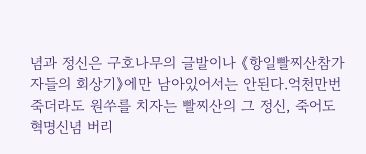념과 정신은 구호나무의 글발이나 《항일빨찌산참가자들의 회상기》에만 남아있어서는 안된다.억천만번 죽더라도 원쑤를 치자는 빨찌산의 그 정신, 죽어도 혁명신념 버리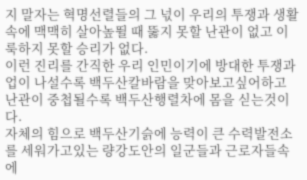지 말자는 혁명선렬들의 그 넋이 우리의 투쟁과 생활속에 맥맥히 살아높뛸 때 뚫지 못할 난관이 없고 이룩하지 못할 승리가 없다.
이런 진리를 간직한 우리 인민이기에 방대한 투쟁과업이 나설수록 백두산칼바람을 맞아보고싶어하고 난관이 중첩될수록 백두산행렬차에 몸을 싣는것이다.
자체의 힘으로 백두산기슭에 능력이 큰 수력발전소를 세워가고있는 량강도안의 일군들과 근로자들속에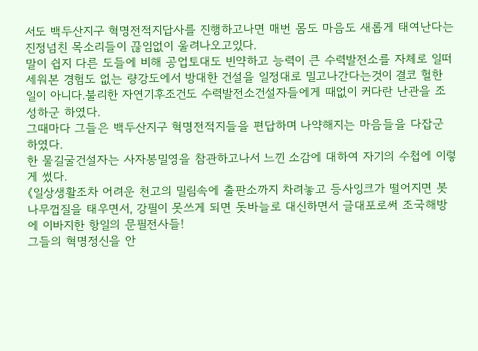서도 백두산지구 혁명전적지답사를 진행하고나면 매번 몸도 마음도 새롭게 태여난다는 진정넘친 목소리들이 끊임없이 울려나오고있다.
말이 쉽지 다른 도들에 비해 공업토대도 빈약하고 능력이 큰 수력발전소를 자체로 일떠세워본 경험도 없는 량강도에서 방대한 건설을 일정대로 밀고나간다는것이 결코 헐한 일이 아니다.불리한 자연기후조건도 수력발전소건설자들에게 때없이 커다란 난관을 조성하군 하였다.
그때마다 그들은 백두산지구 혁명전적지들을 편답하며 나약해지는 마음들을 다잡군 하였다.
한 물길굴건설자는 사자봉밀영을 참관하고나서 느낀 소감에 대하여 자기의 수첩에 이렇게 썼다.
《일상생활조차 어려운 천고의 밀림속에 출판소까지 차려놓고 등사잉크가 떨어지면 봇나무껍질을 태우면서, 강필이 못쓰게 되면 돗바늘로 대신하면서 글대포로써 조국해방에 이바지한 항일의 문필전사들!
그들의 혁명정신을 안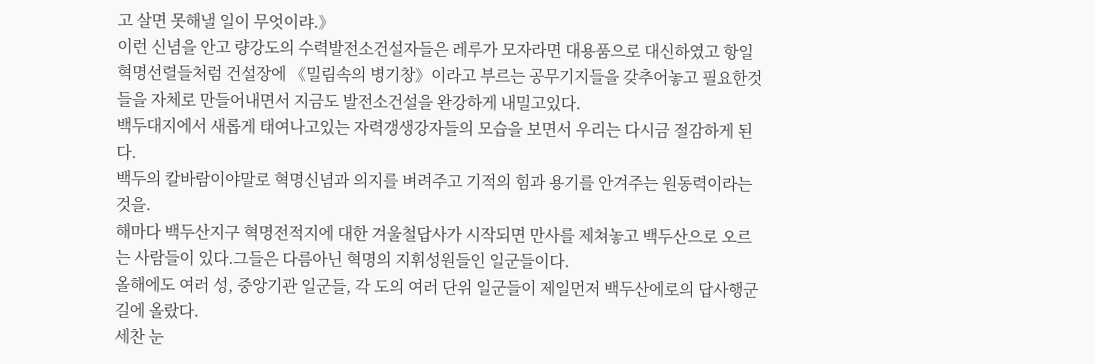고 살면 못해낼 일이 무엇이랴.》
이런 신념을 안고 량강도의 수력발전소건설자들은 레루가 모자라면 대용품으로 대신하였고 항일혁명선렬들처럼 건설장에 《밀림속의 병기창》이라고 부르는 공무기지들을 갖추어놓고 필요한것들을 자체로 만들어내면서 지금도 발전소건설을 완강하게 내밀고있다.
백두대지에서 새롭게 태여나고있는 자력갱생강자들의 모습을 보면서 우리는 다시금 절감하게 된다.
백두의 칼바람이야말로 혁명신념과 의지를 벼려주고 기적의 힘과 용기를 안겨주는 원동력이라는것을.
해마다 백두산지구 혁명전적지에 대한 겨울철답사가 시작되면 만사를 제쳐놓고 백두산으로 오르는 사람들이 있다.그들은 다름아닌 혁명의 지휘성원들인 일군들이다.
올해에도 여러 성, 중앙기관 일군들, 각 도의 여러 단위 일군들이 제일먼저 백두산에로의 답사행군길에 올랐다.
세찬 눈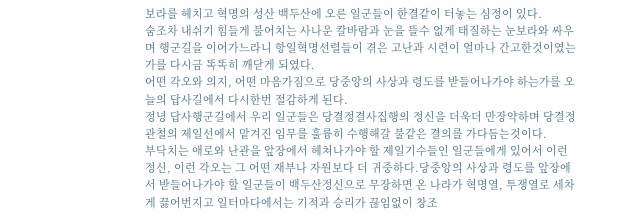보라를 헤치고 혁명의 성산 백두산에 오른 일군들이 한결같이 터놓는 심정이 있다.
숨조차 내쉬기 힘들게 불어치는 사나운 칼바람과 눈을 뜰수 없게 태질하는 눈보라와 싸우며 행군길을 이어가느라니 항일혁명선렬들이 겪은 고난과 시련이 얼마나 간고한것이였는가를 다시금 똑똑히 깨닫게 되였다.
어떤 각오와 의지, 어떤 마음가짐으로 당중앙의 사상과 령도를 받들어나가야 하는가를 오늘의 답사길에서 다시한번 절감하게 된다.
정녕 답사행군길에서 우리 일군들은 당결정결사집행의 정신을 더욱더 만장약하며 당결정관철의 제일선에서 맡겨진 임무를 훌륭히 수행해갈 불같은 결의를 가다듬는것이다.
부닥치는 애로와 난관을 앞장에서 헤쳐나가야 할 제일기수들인 일군들에게 있어서 이런 정신, 이런 각오는 그 어떤 재부나 자원보다 더 귀중하다.당중앙의 사상과 령도를 앞장에서 받들어나가야 할 일군들이 백두산정신으로 무장하면 온 나라가 혁명열, 투쟁열로 세차게 끓어번지고 일터마다에서는 기적과 승리가 끊임없이 창조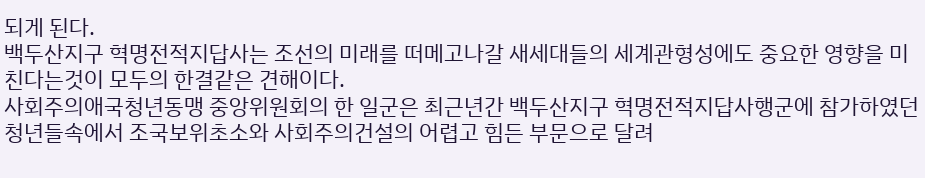되게 된다.
백두산지구 혁명전적지답사는 조선의 미래를 떠메고나갈 새세대들의 세계관형성에도 중요한 영향을 미친다는것이 모두의 한결같은 견해이다.
사회주의애국청년동맹 중앙위원회의 한 일군은 최근년간 백두산지구 혁명전적지답사행군에 참가하였던 청년들속에서 조국보위초소와 사회주의건설의 어렵고 힘든 부문으로 달려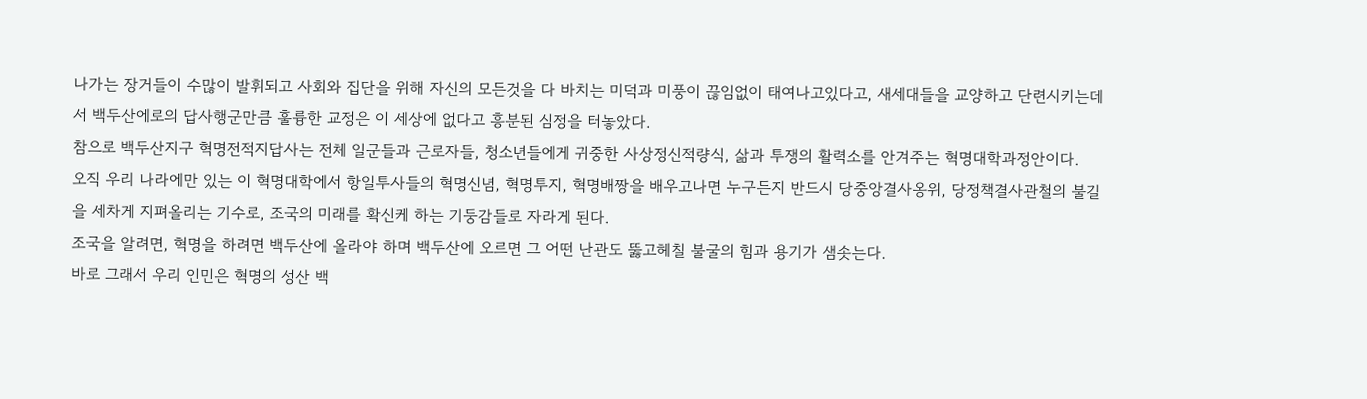나가는 장거들이 수많이 발휘되고 사회와 집단을 위해 자신의 모든것을 다 바치는 미덕과 미풍이 끊임없이 태여나고있다고, 새세대들을 교양하고 단련시키는데서 백두산에로의 답사행군만큼 훌륭한 교정은 이 세상에 없다고 흥분된 심정을 터놓았다.
참으로 백두산지구 혁명전적지답사는 전체 일군들과 근로자들, 청소년들에게 귀중한 사상정신적량식, 삶과 투쟁의 활력소를 안겨주는 혁명대학과정안이다.
오직 우리 나라에만 있는 이 혁명대학에서 항일투사들의 혁명신념, 혁명투지, 혁명배짱을 배우고나면 누구든지 반드시 당중앙결사옹위, 당정책결사관철의 불길을 세차게 지펴올리는 기수로, 조국의 미래를 확신케 하는 기둥감들로 자라게 된다.
조국을 알려면, 혁명을 하려면 백두산에 올라야 하며 백두산에 오르면 그 어떤 난관도 뚫고헤칠 불굴의 힘과 용기가 샘솟는다.
바로 그래서 우리 인민은 혁명의 성산 백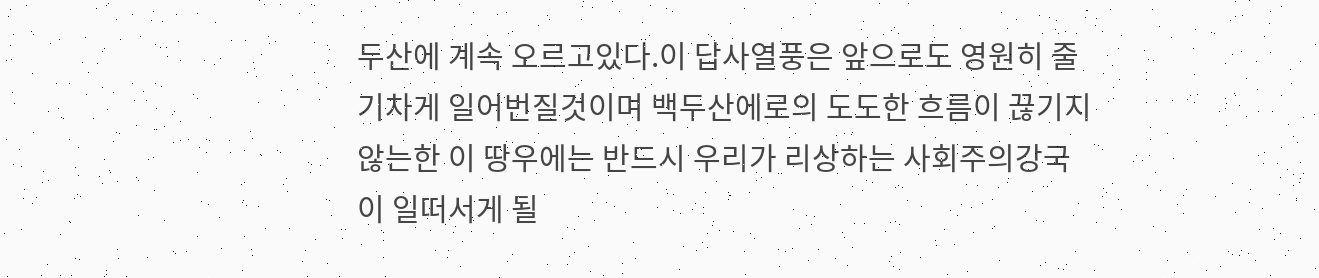두산에 계속 오르고있다.이 답사열풍은 앞으로도 영원히 줄기차게 일어번질것이며 백두산에로의 도도한 흐름이 끊기지 않는한 이 땅우에는 반드시 우리가 리상하는 사회주의강국이 일떠서게 될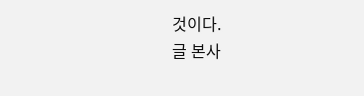것이다.
글 본사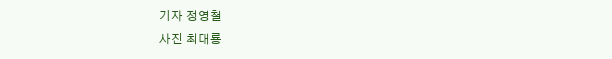기자 정영철
사진 최대룡